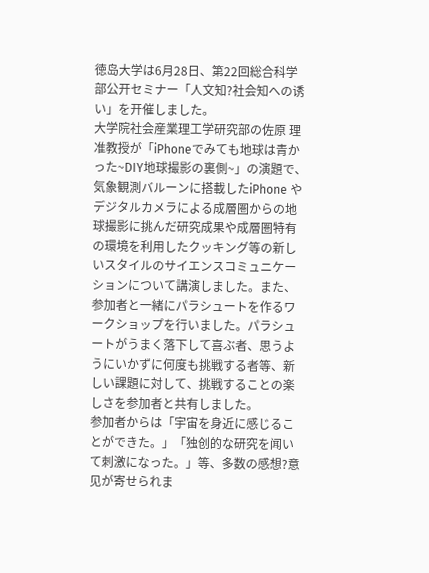徳岛大学は6月28日、第22回総合科学部公开セミナー「人文知?社会知への诱い」を开催しました。
大学院社会産業理工学研究部の佐原 理准教授が「iPhoneでみても地球は青かった~DIY地球撮影の裏側~」の演題で、気象観測バルーンに搭載したiPhone やデジタルカメラによる成層圏からの地球撮影に挑んだ研究成果や成層圏特有の環境を利用したクッキング等の新しいスタイルのサイエンスコミュニケーションについて講演しました。また、参加者と一緒にパラシュートを作るワークショップを行いました。パラシュートがうまく落下して喜ぶ者、思うようにいかずに何度も挑戦する者等、新しい課題に対して、挑戦することの楽しさを参加者と共有しました。
参加者からは「宇宙を身近に感じることができた。」「独创的な研究を闻いて刺激になった。」等、多数の感想?意见が寄せられま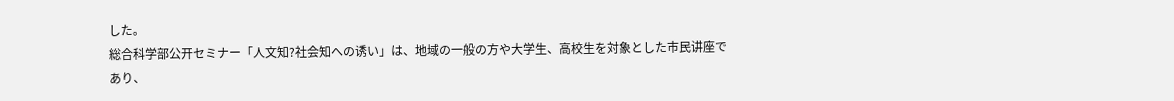した。
総合科学部公开セミナー「人文知?社会知への诱い」は、地域の一般の方や大学生、高校生を対象とした市民讲座であり、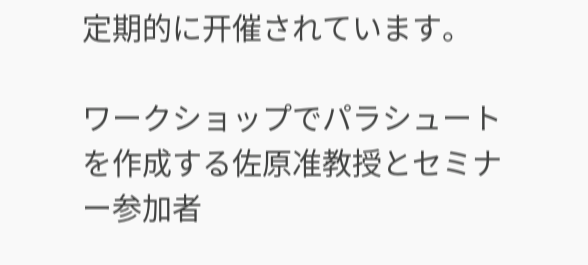定期的に开催されています。

ワークショップでパラシュートを作成する佐原准教授とセミナー参加者